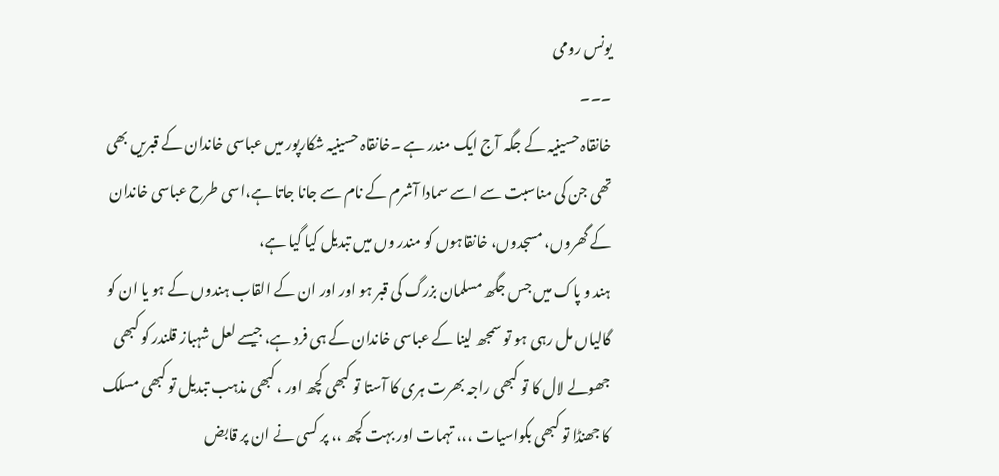یونس رومی
۔۔۔
خانقاہ حسینیہ کے جگہ آج ایک مندر ہے ۔خانقاہ حسینیہ شکارپور میں عباسی خاندان کے قبریں بھی تھی جن کی مناسبت سے اسے سمادا آشرم کے نام سے جانا جاتا ہے،اسی طرح عباسی خاندان کے گھروں، مسجدوں، خانقاہوں کو مندر وں میں تبدیل کیا گیا ہے،
ہند و پاک میں جس جگھ مسلمان بزرگ کی قبر ہو اور اور ان کے القاب ہندوں کے ہو یا ان کو گالیاں مل رہی ہو تو سمجھ لینا کے عباسی خاندان کے ہی فرد ہے، جیسے لعل شہباز قلندر کو کبھی جھولے لال کا تو کبھی راجہ بھرت ہری کا آستا تو کبھی کچھ اور ، کبھی مذہب تبدیل تو کبھی مسلک کا جھنڈا تو کبھی بکواسیات ،،، تہمات اور بہت کچھ ،، پر کسی نے ان پر قابض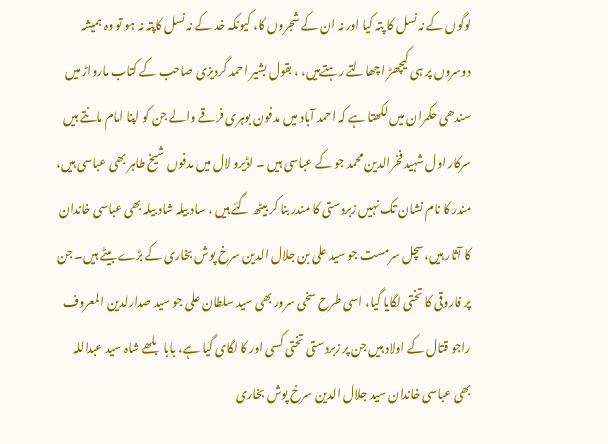لوگوں کے نہ نسل کا پتہ کیا اور نہ ان کے شجروں کا، کیونکہ خد کے نہ نسل کاپتہ نہ ہو تو وہ ہمیشہ دوسروں پر ہی کیچھڑ اچھالتے رہتےہیں، ، بقول بشیر احمد گردیزی صاحب کے کتاب مارواڑ میں سندھی حکمران میں لکھتا ہے کہ احمد آباد میں مدفون بوہری فرقے والے جن کو اپنا امام مانتے ہیں سرکار اول شہید فخرالدین محمد جو کے عباسی ہیں ۔ اڈیرو لال میں مدفوں شیخ طاہر بھی عباسی ہیں، مندر کا نام نشان تک نہیں زبردستی کا مندر بنا کر بیٹھ گئے ہیں ، ساد بیلہ شاد بیلہ بھی عباسی خاندان کا آثار ہیں،سچل سرمست جو سید علی بن جلال الدین سرخ پوش بخاری کے بڑے بیٹے ہیں۔ جن پر فاروقی کا تختی لگایا گیا، اسی طرح سخی سرور بھی سید سلطان علی جو سید صدارلدین المعروف راجو قتال کے اولاد ہیں جن پر زبردستی تختی کسی اور کا لگای گیا ہے، بابا بلھے شاہ سید عبداللہ بھی عباسی خاندان سید جلال الدین سرخ پوش بخاری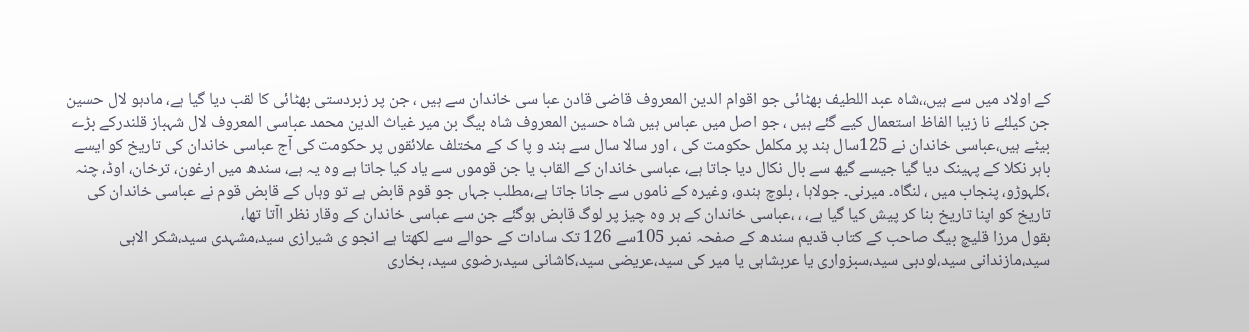کے اولاد میں سے ہیں،،شاہ عبد اللطیف بھٹائی جو اقوام الدین المعروف قاضی قادن عبا سی خاندان سے ہیں ، جن پر زبردستی بھٹائی کا لقب دیا گیا ہے، مادہو لال حسین جن کیلئے نا زیبا الفاظ استعمال کیے گئے ہیں ، جو اصل میں عباس ہیں شاہ حسین المعروف شاہ بیگ بن میر غیاث الدین محمد عباسی المعروف لال شہباز قلندرکے بڑے بیٹے ہیں،عباسی خاندان نے 125سال ہند پر مکلمل حکومت کی ، اور سالا سال سے ہند و پا ک کے مختلف علائقوں پر حکومت کی آج عباسی خاندان کی تاریخ کو ایسے باہر نکلا کے پہینک دیا گیا جیسے گیھ سے بال نکال دیا جاتا ہے، عباسی خاندان کے القاب یا جن قوموں سے یاد کیا جاتا ہے وہ یہ ہے، سندھ میں ارغون، ترخان، اوڈ، چنہ ،کلہوڑو، پنجاب میں ، لنگاہ۔ میرنی۔ جولاہا ، بلوچ ہندو، وغیرہ کے ناموں سے جانا جاتا ہے،مطلب جہاں جو قوم قابض ہے تو وہاں کے قابض قوم نے عباسی خاندان کی تاریخ کو اپنا تاریخ بنا کر پیش کیا گیا ہے، ، ،عباسی خاندان کے ہر وہ چیز پر لوگ قابض ہوگئے جن سے عباسی خاندان کے وقار نظر اآتا تھا،
بقول مرزا قلیچ بیگ صاحب کے کتاب قدیم سندھ کے صفحہ نمبر 105سے 126 تک سادات کے حوالے سے لکھتا ہے انجو ی شیرازی سید،مشہدی سید،شکر الاہی سید،مازندانی سید،لودہی سید،سبزواری یا عربشاہی یا میر کی سید،عریضی سید،کاشانی سید،رضوی سید، بخاری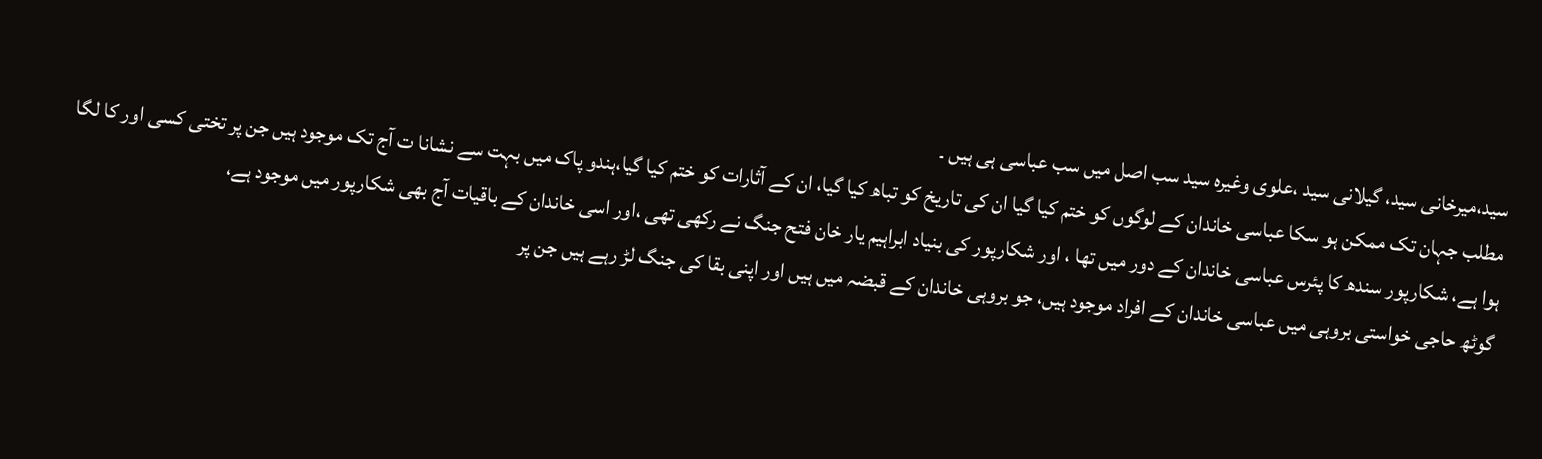سید،میرخانی سید، گیلانی سید ،علوی وغیرہ سید سب اصل میں سب عباسی ہی ہیں ۔
مطلب جہان تک ممکن ہو سکا عباسی خاندان کے لوگوں کو ختم کیا گیا ان کی تاریخ کو تباھ کیا گیا، ان کے آثارات کو ختم کیا گیا،ہندو پاک میں بہت سے نشانا ت آج تک موجود ہیں جن پر تختی کسی اور کا لگا ہوا ہے، شکارپور سندھ کا پئرس عباسی خاندان کے دور میں تھا ، اور شکارپور کی بنیاد ابراہیم یار خان فتح جنگ نے رکھی تھی ،اور اسی خاندان کے باقیات آج بھی شکارپور میں موجود ہے،
گوٹھ حاجی خواستی بروہی میں عباسی خاندان کے افراد موجود ہیں، جو بروہی خاندان کے قبضہ میں ہیں اور اپنی بقا کی جنگ لڑ رہے ہیں جن پر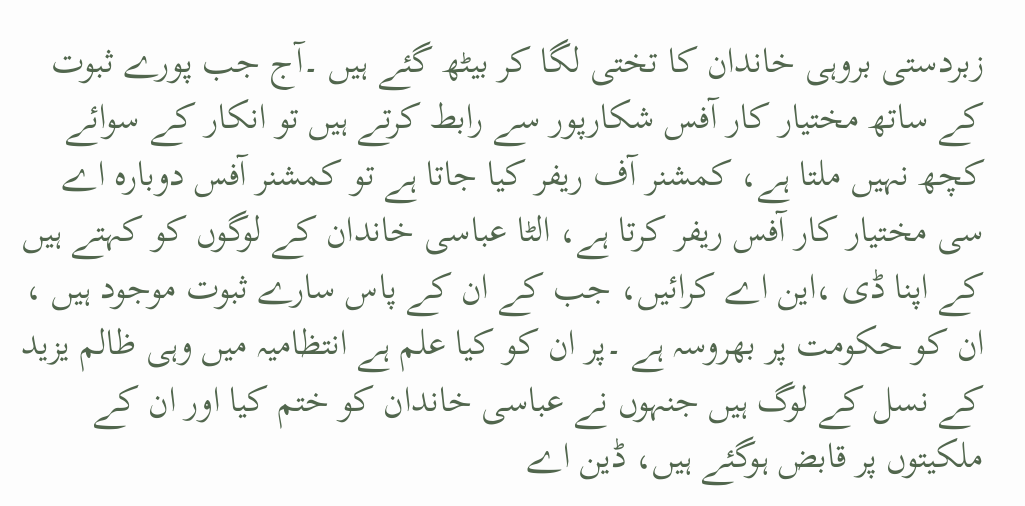زبردستی بروہی خاندان کا تختی لگا کر بیٹھ گئے ہیں ۔آج جب پورے ثبوت کے ساتھ مختیار کار آفس شکارپور سے رابط کرتے ہیں تو انکار کے سوائے کچھ نہیں ملتا ہے، کمشنر آف ریفر کیا جاتا ہے تو کمشنر آفس دوبارہ اے سی مختیار کار آفس ریفر کرتا ہے، الٹا عباسی خاندان کے لوگوں کو کہتے ہیں کے اپنا ڈی ،این اے کرائیں، جب کے ان کے پاس سارے ثبوت موجود ہیں ، ان کو حکومت پر بھروسہ ہے ۔پر ان کو کیا علم ہے انتظامیہ میں وہی ظالم یزید کے نسل کے لوگ ہیں جنہوں نے عباسی خاندان کو ختم کیا اور ان کے ملکیتوں پر قابض ہوگئے ہیں، ڈین اے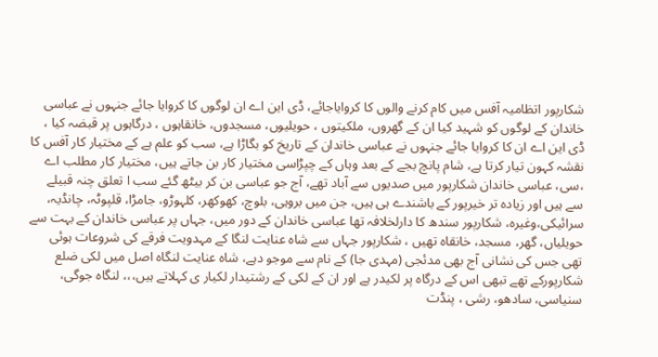شکارپور اتظامیہ آفس میں کام کرنے والوں کا کروایاجائے، ڈی این اے ان لوگوں کا کروایا جائے جنہوں نے عباسی خاندان کے لوگوں کو شہید کیا ان کے گھروں، ملکیتوں ، حویلیوں، مسجدوں، خانقاہوں ، درگاہوں پر قبضہ کیا ، ڈی این اے ان کا کروایا جائے جنہوں نے عباسی خاندان کے تاریخ کو بگاڑا ہے، سب کو علم ہے کے مختیار کار آفس کا نقشہ کہون تیار کرتا ہے، شام پانچ بجے کے بعد وہاں کے چپڑاسی مختیار کار بن جاتے ہیں، مختیار کار مطلب اے ،سی، عباسی خاندان شکارپور میں صدیوں سے آباد تھے، آج جو عباسی بن کر بیٹھ گئے سب ا تعلق چنہ قبیلے سے ہیں اور زیادہ تر خیرپور کے باشندے ہی ہیں، جن میں بروہی، بلوچ، کھوکھر، کلہوڑو، جامڑا، قلپوٹہ، چانڈیہ، سرائیکی،وغیرہ، شکارپور سندھ کا دارلخلافہ تھا عباسی خاندان کے دور میں، جہاں پر عباسی خاندان کے بہت سے حویلیاں، گھر، مسجد، خانقاہ تھیں ، شکارپور جہاں سے شاہ عنایت لنگا کے مہدویت فرقے کی شروعات ہوئی تھی جس کی نشانی آج بھی مدئجی (مہدی جا) کے نام سے موجو دہے، شاہ عنایت لنگاہ اصل میں لکی ضلع شکارپورکے تھے تبھی اس کے درگاہ پر لکیدر ہے اور ان کے لکی کے رشتیدار لکیار ی کہلاتے ہیں،،، لنگاہ جوگی، سنیاسی، سادھو، رشی ، پنڈت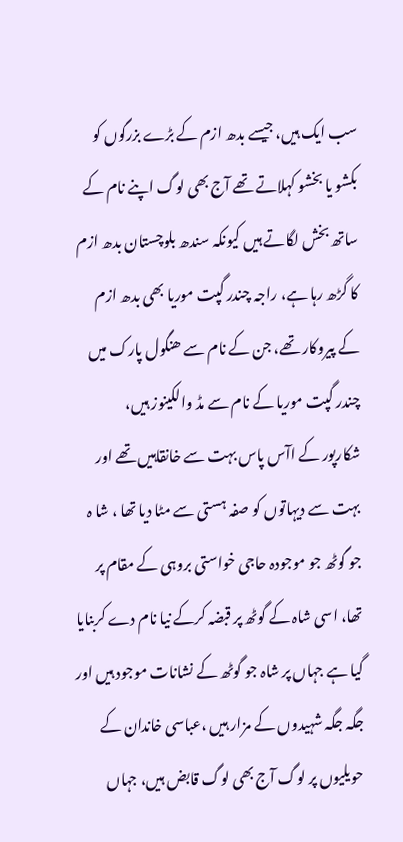سب ایک ہیں، جیسے بدھ ازم کے بڑے بزرگوں کو بکشو یا بخشو کہلاتے تھے آج بھی لوگ اپنے نام کے ساتھ بخش لگاتے ہیں کیونکہ سندھ بلوچستان بدھ ازم کا گڑھ رہا ہے، راجہ چندر گپت موریا بھی بدھ ازم کے پیروکار تھے، جن کے نام سے ھنگول پارک میں چندر گپت موریا کے نام سے مڈ والکینوز ہیں،
شکارپور کے اآس پاس بہت سے خانقاہیں تھے اور بہت سے دیہاتوں کو صفہ ہستی سے مٹا دیا تھا ، شا ہ جو گوٹھ جو موجودہ حاجی خواستی بروہی کے مقام پر تھا، اسی شاہ کے گوٹھ پر قبضہ کرکے نیا نام دے کربنایا گیا ہے جہاں پر شاہ جو گوٹھ کے نشانات موجود ہیں اور جگہ جگہ شہیدوں کے مزار ہیں ،عباسی خاندان کے حویلیوں پر لوگ آج بھی لوگ قابض ہیں، جہاں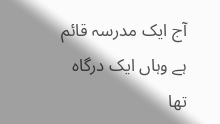آج ایک مدرسہ قائم ہے وہاں ایک درگاہ تھا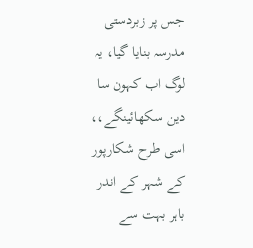جس پر زبردستی مدرسہ بنایا گیا، یہ لوگ اب کہون سا دین سکھائینگے،، اسی طرح شکارپور کے شہر کے اندر باہر بہت سے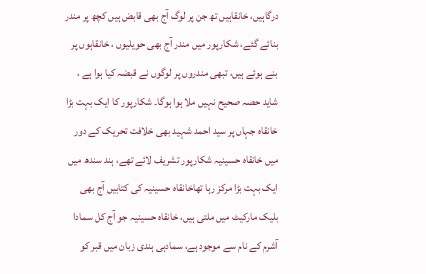درگاہیں، خانقاہیں تھ جن پر لوگ آج بھی قابض ہیں کچھ پر مندر بنائے گئے، شکارپور میں مندر آج بھی حویلیوں ، خانقاہوں پر بنے ہوئے ہیں، تبھی مندروں پر لوگوں نے قبضہ کیا ہوا ہے ، شاید حصہ صحیح نہیں ملا ہوا ہوگا۔ شکارپور کا ایک بہت بڑا خانقاہ جہاں پر سید احمد شہید بھی خلافت تحریک کے دور میں خانقاہ حسینیہ شکارپور تشریف لائے تھے، ہند سندھ میں ایک بہت بڑا مرکز رہا تھاخانقاہ حسینیہ کی کتابیں آج بھی بلیک مارکیٹ میں ملتی ہیں، خانقاہ حسینیہ جو آج کل سمادا آشرم کے نام سے موجود ہے، سمادہی ہندی زبان میں قبر کو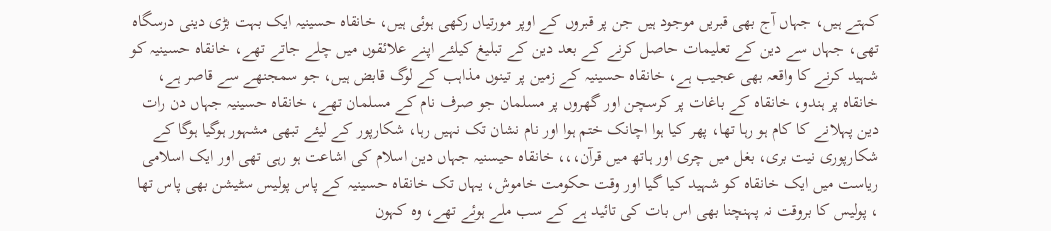کہتے ہیں، جہاں آج بھی قبریں موجود ہیں جن پر قبروں کے اوپر مورتیاں رکھی ہوئی ہیں، خانقاہ حسینیہ ایک بہت بڑی دینی درسگاہ تھی، جہاں سے دین کے تعلیمات حاصل کرنے کے بعد دین کے تبلیغ کیلئے اپنے علائقوں میں چلے جاتے تھے، خانقاہ حسینیہ کو شہید کرنے کا واقعہ بھی عجیب ہے، خانقاہ حسینیہ کے زمین پر تینوں مذاہب کے لوگ قابض ہیں، جو سمجنھے سے قاصر ہے، خانقاہ پر ہندو، خانقاہ کے باغات پر کرسچن اور گھروں پر مسلمان جو صرف نام کے مسلمان تھے، خانقاہ حسینیہ جہاں دن رات دین پہلانے کا کام ہو رہا تھا، پھر کیا ہوا اچانک ختم ہوا اور نام نشان تک نہیں رہا، شکارپور کے لیئے تبھی مشہور ہوگیا ہوگا کے شکارپوری نیت بری، بغل میں چری اور ہاتھ میں قرآن،،، خانقاہ حیسنیہ جہاں دین اسلام کی اشاعت ہو رہی تھی اور ایک اسلامی ریاست میں ایک خانقاہ کو شہید کیا گیا اور وقت حکومت خاموش، یہاں تک خانقاہ حسینیہ کے پاس پولیس سٹیشن بھی پاس تھا ، پولیس کا بروقت نہ پہنچنا بھی اس بات کی تائید ہے کے سب ملے ہوئے تھے، وہ کہون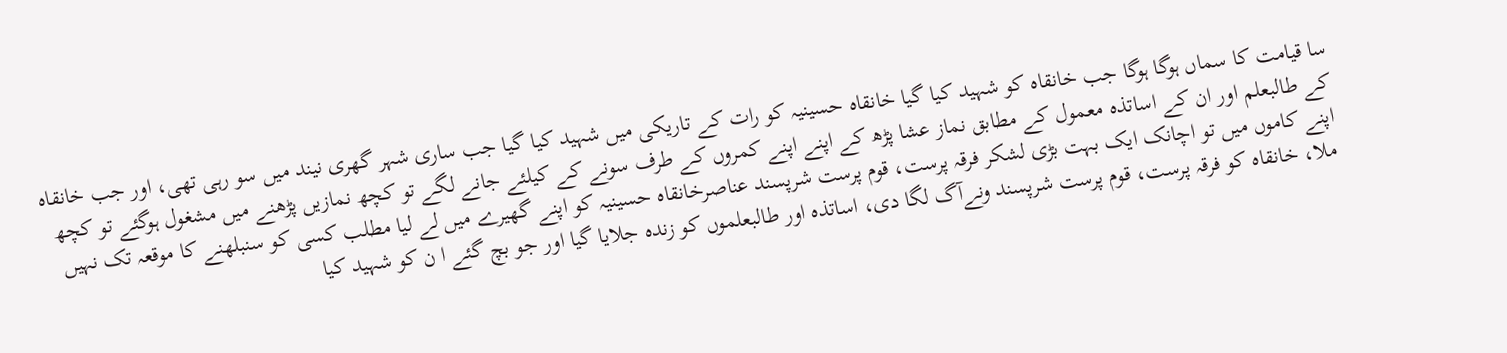سا قیامت کا سماں ہوگا ہوگا جب خانقاہ کو شہید کیا گیا خانقاہ حسینیہ کو رات کے تاریکی میں شہید کیا گیا جب ساری شہر گھری نیند میں سو رہی تھی، اور جب خانقاہ کے طالبعلم اور ان کے اساتذہ معمول کے مطابق نماز عشا پڑھ کے اپنے اپنے کمروں کے طرف سونے کے کیلئے جانے لگے تو کچھ نمازیں پڑھنے میں مشغول ہوگئے تو کچھ اپنے کاموں میں تو اچانک ایک بہت بڑی لشکر فرقہ پرست، قوم پرست شرپسند عناصرخانقاہ حسینیہ کو اپنے گھیرے میں لے لیا مطلب کسی کو سنبلھنے کا موقعہ تک نہیں ملا، خانقاہ کو فرقہ پرست، قوم پرست شرپسند ونےآگ لگا دی، اساتذہ اور طالبعلموں کو زندہ جلایا گیا اور جو بچ گئے ا ن کو شہید کیا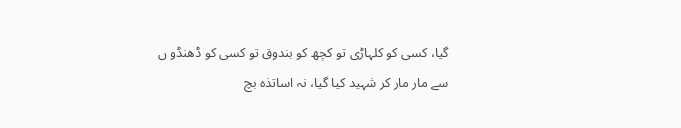گیا، کسی کو کلہاڑی تو کچھ کو بندوق تو کسی کو ڈھنڈو ں سے مار مار کر شہید کیا گیا، نہ اساتذہ بچ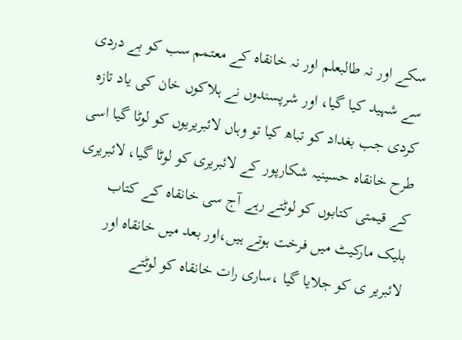سکے اور نہ طالبعلم اور نہ خانقاہ کے معتمم سب کو بے دردی سے شہید کیا گیا، اور شرپسندوں نے ہلاکوں خان کی یاد تازہ کردی جب بغداد کو تباھ کیا تو وہاں لائبریریوں کو لوٹا گیا اسی طرح خانقاہ حسینیہ شکارپور کے لائبریری کو لوٹا گیا، لائبریری کے قیمتی کتابوں کو لوٹتے رہے آج سی خانقاہ کے کتاب بلیک مارکیٹ میں فرخت ہوتے ہیں،اور بعد میں خانقاہ اور لائبریر ی کو جلایا گیا ،ساری رات خانقاہ کو لوٹتے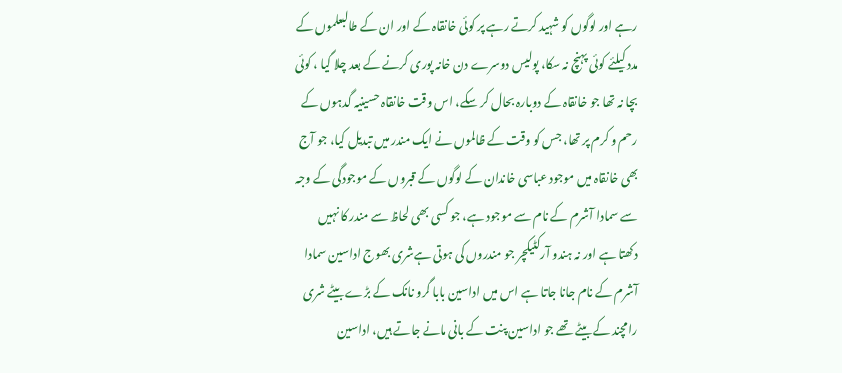رہے اور لوگوں کو شہید کرتے رہے پر کوئی خانقاہ کے اور ان کے طالبعلموں کے مدد کیلئے کوئی پہنچ نہ سکا، پولیس دوسرے دن خانہ پوری کرنے کے بعد چلا گیا ، کوئی بچا نہ تھا جو خانقاہ کے دوبارہ بحال کر سکے، اس وقت خانقاہ حسینیہ گدہوں کے رحم و کرم پر تھا، جس کو وقت کے ظالموں نے ایک مندر میں تبدیل کیا، جو آج بھی خانقاہ میں موجود عباسی خاندان کے لوگوں کے قبروں کے موجودگی کے وجہ سے سمادا آشرم کے نام سے موجود ہے، جو کسی بھی لحاظ سے مندر کا نہیں دکھتا ہے اور نہ ہندو آرکٹیکچر جو مندروں کی ہوتی ہےشری بھوج اداسین سمادا آشرم کے نام جانا جاتا ہے اس میں اداسین بابا گرو نانک کے بڑے بیٹے شری رامچند کے بیٹے تھے جو اداسین پنت کے بانی مانے جاتے ہیں، اداسین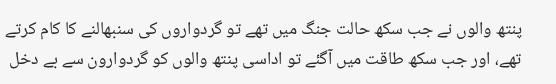پنتھ والوں نے جب سکھ حالت جنگ میں تھے تو گردواروں کی سنبھالنے کا کام کرتے تھے، اور جب سکھ طاقت میں آگئے تو اداسی پنتھ والوں کو گردوارون سے بے دخل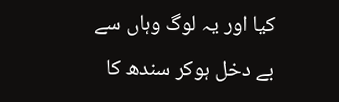کیا اور یہ لوگ وہاں سے بے دخل ہوکر سندھ کا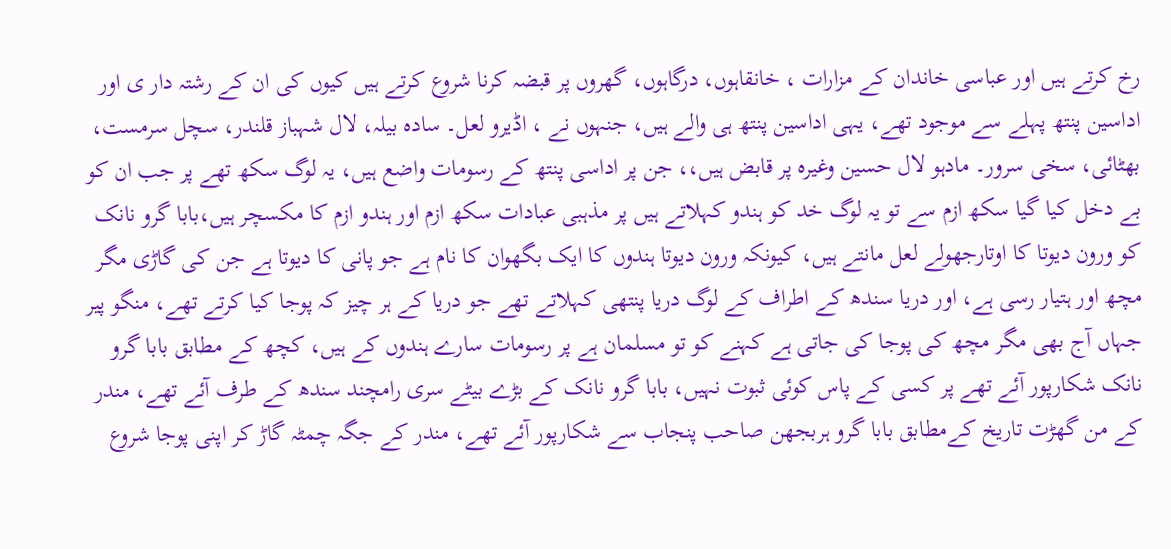رخ کرتے ہیں اور عباسی خاندان کے مزارات ، خانقاہوں، درگاہوں، گھروں پر قبضہ کرنا شروع کرتے ہیں کیوں کی ان کے رشتہ دار ی اور اداسین پنتھ پہلے سے موجود تھے، یہی اداسین پنتھ ہی والے ہیں، جنہوں نے ، اڈیرو لعل۔ سادہ بیلہ، لال شہباز قلندر، سچل سرمست، بھٹائی، سخی سرور۔ مادہو لال حسین وغیرہ پر قابض ہیں،، جن پر اداسی پنتھ کے رسومات واضع ہیں، یہ لوگ سکھ تھے پر جب ان کو بے دخل کیا گیا سکھ ازم سے تو یہ لوگ خد کو ہندو کہلاتے ہیں پر مذہبی عبادات سکھ ازم اور ہندو ازم کا مکسچر ہیں،بابا گرو نانک کو ورون دیوتا کا اوتارجھولے لعل مانتے ہیں، کیونکہ ورون دیوتا ہندوں کا ایک بگھوان کا نام ہے جو پانی کا دیوتا ہے جن کی گاڑی مگر مچھ اور ہتیار رسی ہے، اور دریا سندھ کے اطراف کے لوگ دریا پنتھی کہلاتے تھے جو دریا کے ہر چیز کہ پوجا کیا کرتے تھے، منگو پیر جہاں آج بھی مگر مچھ کی پوجا کی جاتی ہے کہنے کو تو مسلمان ہے پر رسومات سارے ہندوں کے ہیں، کچھ کے مطابق بابا گرو نانک شکارپور آئے تھے پر کسی کے پاس کوئی ثبوت نہیں، بابا گرو نانک کے بڑے بیٹے سری رامچند سندھ کے طرف آئے تھے، مندر کے من گھڑت تاریخ کےمطابق بابا گرو ہربجھن صاحب پنجاب سے شکارپور آئے تھے، مندر کے جگہ چمٹہ گاڑ کر اپنی پوجا شروع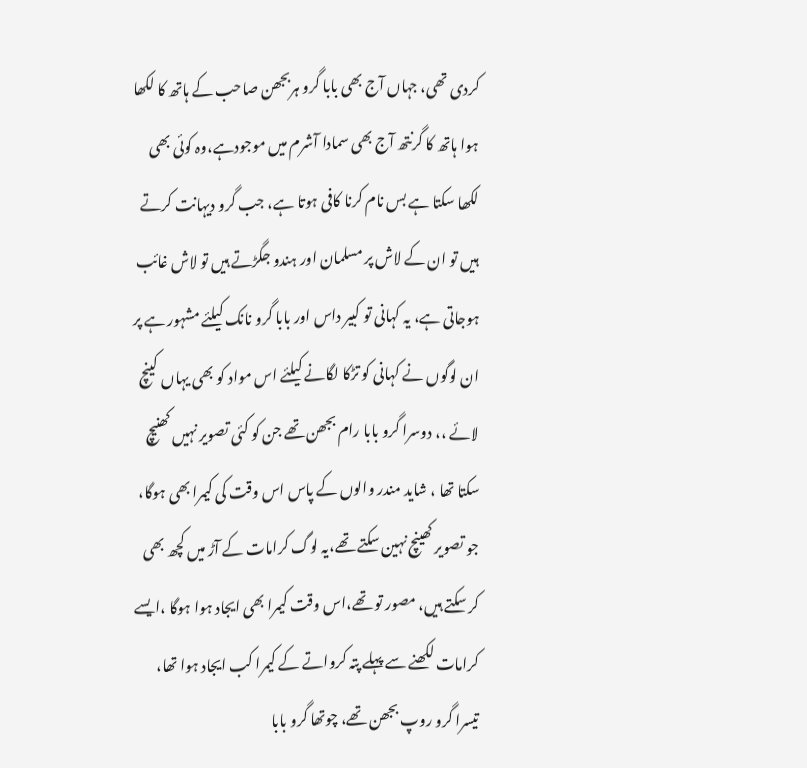کردی تھی، جہاں آج بھی بابا گرو ہربجھن صاحب کے ہاتھ کا لکھا ہوا ہاتھ کا گرنتھ آج بھی سمادا آشرم میں موجودہے،وہ کوئی بھی لکھا سکتا ہے بس نام کرنا کافی ہوتا ہے، جب گرو دیہانت کرتے ہیں تو ان کے لاش پر مسلمان اور ہندو جگڑتے ہیں تو لاش غائب ہوجاتی ہے، یہ کہانی تو کبیر داس اور بابا گرو نانک کیلئے مشہور ہے پر ان لوگوں نے کہانی کو تڑکا لگانے کیلئے اس مواد کو بھی یہاں کینچ لائے ،، دوسرا گرو بابا رام بجھن تھے جن کو کئی تصویر نہیں کھنیچ سکتا تھا ، شاید مندر والوں کے پاس اس وقت کی کیمرا بھی ہوگا، جو تصویر کھینچ نہین سکتے تھے،یہ لوگ کرامات کے آڑ میں کچھ بھی کر سکتے ہیں، مصور تو تھے،اس وقت کیمرا بھی ایجاد ہوا ہوگا ،ایسے کرامات لکھنے سے پہلے پتہ کرواتے کے کیمرا کب ایجاد ہوا تھا، تیسرا گرو روپ بجھن تھے، چوتھا گرو بابا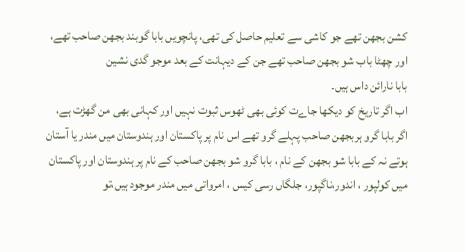کشن بجھن تھے جو کاشی سے تعلیم حاصل کی تھی، پانچویں بابا گوبند بجھن صاحب تھے، اور چھٹا باب شو بجھن صاحب تھے جن کے دیہانت کے بعد موجو گدی نشین
بابا نارائن داس ہیں۔
اب اگر تاریخ کو دیکھا جاےت کوئی بھی ٹھوس ثبوت نہیں اور کہانی بھی من گھڑت ہے، اگر بابا گرو ہربجھن صاحب پہلے گرو تھے اس نام پر پاکستان اور ہندوستان میں مندر یا آستان ہوتے نہ کے بابا شو بجھن کے نام ، بابا گرو شو بجھن صاحب کے نام پر ہندوستان اور پاکستان میں کولپور ، اندور،ناگپور، جلگاں رسی کیس ، امرواتی میں مندر موجود ہیں،تو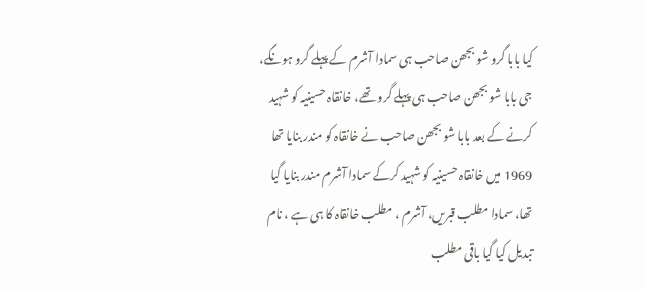کیا بابا گرو شو بجھن صاحب ہی سمادا آشرم کے پہلے گرو ہونگے، جی بابا شو بجھن صاحب ہی پہلے گرو تھے، خانقاہ حسینیہ کو شہید کرنے کے بعد بابا شو بجھن صاحب نے خانقاہ کو مندر بنایا تھا 1969 میں خانقاہ حسینیہ کو شہید کرکے سمادا آشرم مندر بنایا گیا تھا، سمادا مطلب قبریں، آشرم ، مطلب خانقاہ کا ہی ہے ، نام تبدیل کیا گیا باقی مطلب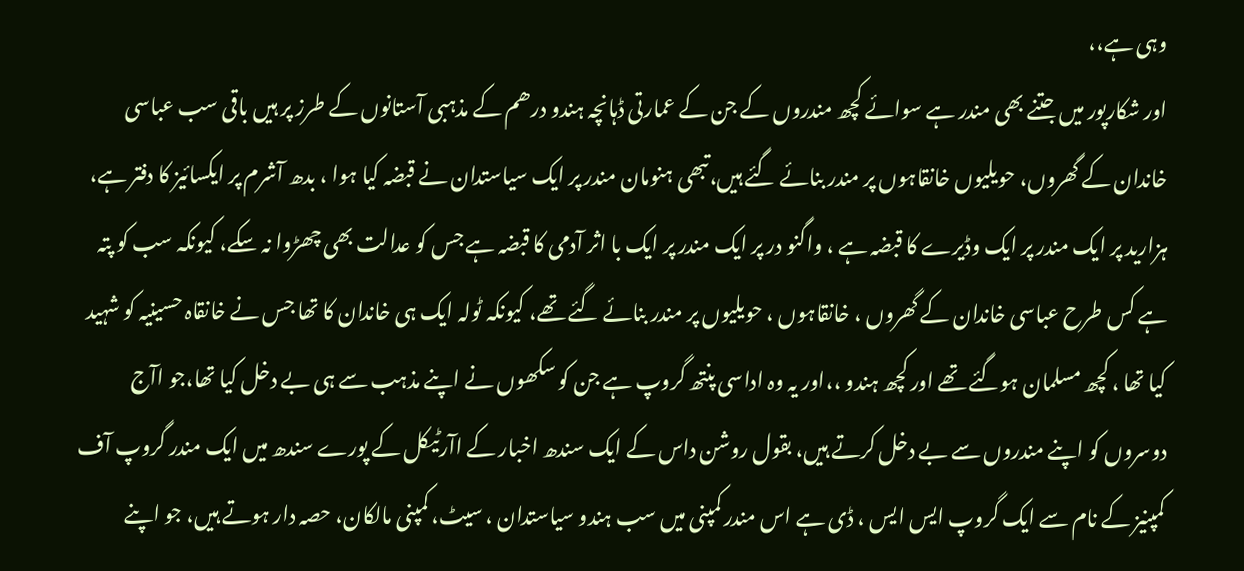وہی ہے،،
اور شکارپور میں جتنے بھی مندر ہے سوائے کچھ مندروں کے جن کے عمارتی ڈہانچہ ہندو درھم کے مذہبی آستانوں کے طرز پر ہیں باقی سب عباسی خاندان کے گھروں، حویلیوں خانقاہوں پر مندر بنائے گئے ہیں،تبھی ہنومان مندر پر ایک سیاستدان نے قبضہ کیا ہوا ، بدھ آشرم پر ایکسائیز کا دفتر ہے، ہزارید پر ایک مندر پر ایک وڈیرے کا قبضہ ہے ، واگنو در پر ایک مندر پر ایک با اثر آدمی کا قبضہ ہے جس کو عدالت بھی چھڑوا نہ سکے، کیونکہ سب کو پتہ ہے کس طرح عباسی خاندان کے گھروں ، خانقاہوں ، حویلیوں پر مندر بنائے گئے تھے، کیونکہ ٹولہ ایک ہی خاندان کا تھا جس نے خانقاہ حسینیہ کو شہید کیا تھا ، کچھ مسلمان ہوگئے تھے اور کچھ ہندو ،،اور یہ وہ اداسی پنتھ گروپ ہے جن کو سکھوں نے اپنے مذہب سے ہی بے دخل کیا تھا،جو اآج دوسروں کو اپنے مندروں سے بے دخل کرتے ہیں، بقول روشن داس کے ایک سندھ اخبار کے اآرٹیکل کے پورے سندھ میں ایک مندر گروپ آف کمپنیز کے نام سے ایک گروپ ایس ایس ، ڈی ہے اس مندر کمپنی میں سب ہندو سیاستدان ، سیٹ، کمپنی مالکان، حصہ دار ہوتے ہیں، جو اپنے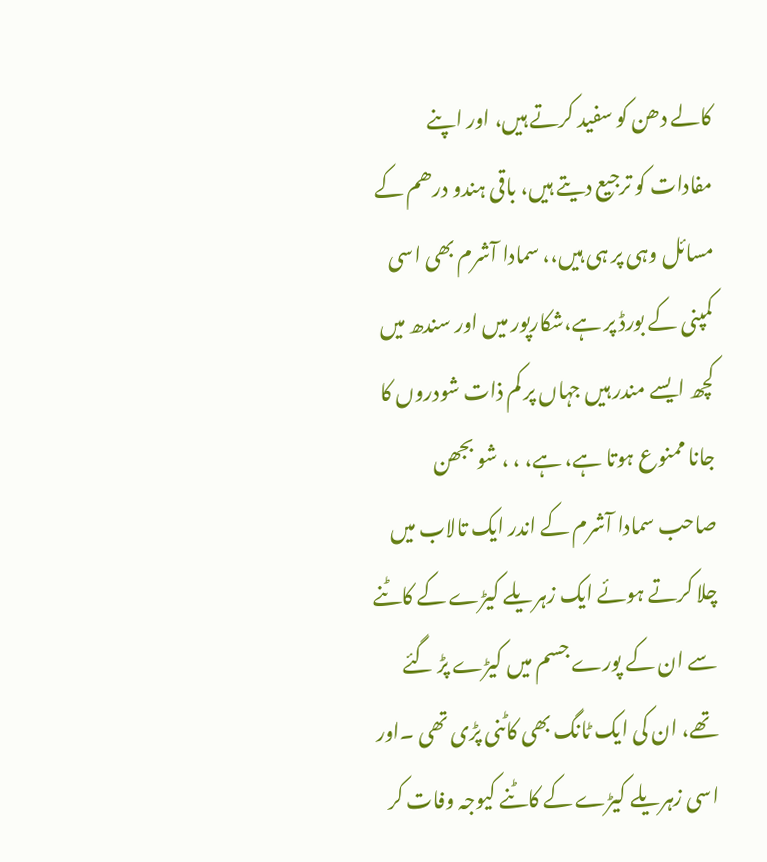کالے دھن کو سفید کرتے ہیں، اور اپنے مفادات کو ترجیع دیتے ہیں، باقی ہندو درھم کے مسائل وہی پر ہی ہیں،، سمادا آشرم بھی اسی کمپنی کے بورڈ پر ہے،شکارپور میں اور سندھ میں کچھ ایسے مندر ہیں جہاں پر کم ذات شودروں کا جانا ممنوع ہوتا ہے، ہے، ، ، شو بجھن صاحب سمادا آشرم کے اندر ایک تالاب میں چلا کرتے ہوئے ایک زہریلے کیڑے کے کاٹنے سے ان کے پورے جسم میں کیڑے پڑ گئے تھے، ان کی ایک ٹانگ بھی کاٹنی پڑی تھی ۔اور اسی زہریلے کیڑے کے کاٹنے کیوجہ وفات کر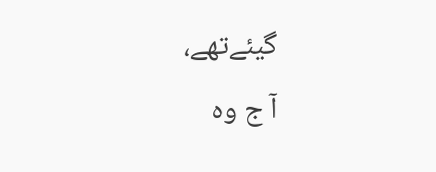گیئےتھے،
آ ج وہ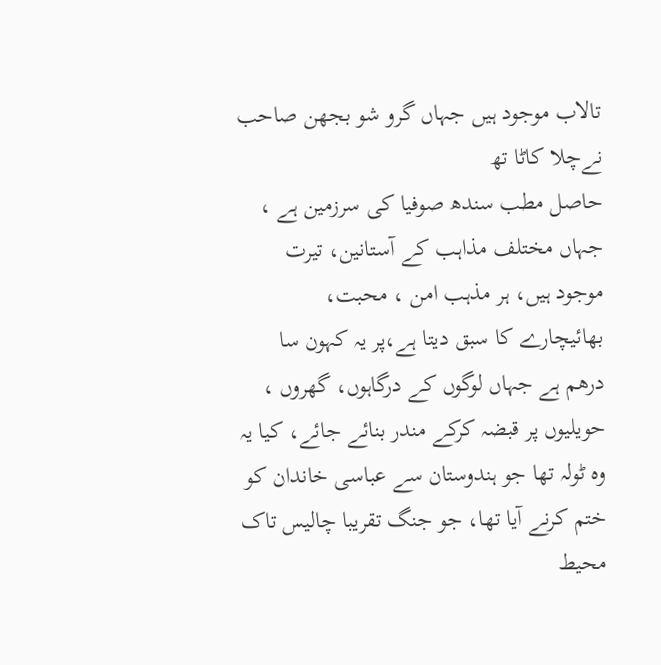تالاب موجود ہیں جہاں گرو شو بجھن صاحب نےچلا کاٹا تھ
حاصل مطب سندھ صوفیا کی سرزمین ہے ، جہاں مختلف مذاہب کے آستانین، تیرت موجود ہیں، ہر مذہب امن ، محبت، بھائیچارے کا سبق دیتا ہے،پر یہ کہون سا درھم ہے جہاں لوگوں کے درگاہوں، گھروں ، حویلیوں پر قبضہ کرکے مندر بنائے جائے، کیا یہ وہ ٹولہ تھا جو ہندوستان سے عباسی خاندان کو ختم کرنے آیا تھا، جو جنگ تقریبا چالیس تاک محیط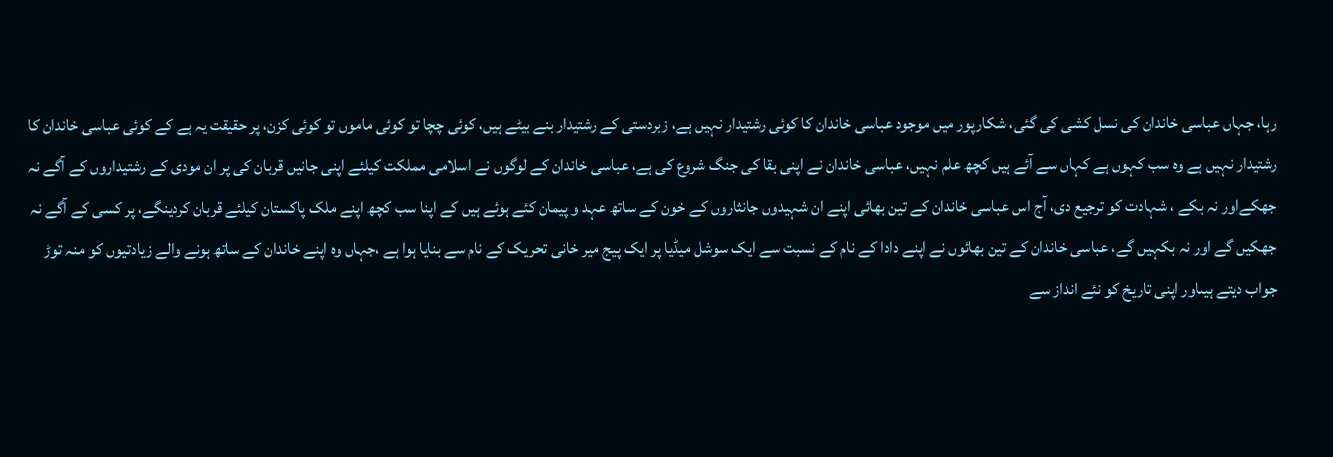رہا، جہاں عباسی خاندان کی نسل کشی کی گئی، شکارپور میں موجود عباسی خاندان کا کوئی رشتیدار نہیں ہے، زبردستی کے رشتیدار بنے بیٹے ہیں، کوئی چچا تو کوئی ماموں تو کوئی کزن، پر حقیقت یہ ہے کے کوئی عباسی خاندان کا رشتیدار نہیں ہے وہ سب کہوں ہے کہاں سے آئے ہیں کچھ علم نہیں، عباسی خاندان نے اپنی بقا کی جنگ شروع کی ہے، عباسی خاندان کے لوگوں نے اسلامی مملکت کیلئے اپنی جانیں قربان کی پر ان مودی کے رشتیداروں کے آگے نہ جھکےاور نہ بکے ، شہادت کو ترجیع دی، آج اس عباسی خاندان کے تین بھائی اپنے ان شہیدوں جانثاروں کے خون کے ساتھ عہد و پیمان کئے ہوئے ہیں کے اپنا سب کچھ اپنے ملک پاکستان کیلئے قربان کردینگے، پر کسی کے آگے نہ جھکیں گے اور نہ بکہیں گے، عباسی خاندان کے تین بھائوں نے اپنے دادا کے نام کے نسبت سے ایک سوشل میڈیا پر ایک پیج میر خانی تحریک کے نام سے بنایا ہوا ہے ،جہاں وہ اپنے خاندان کے ساتھ ہونے والے زیادتیوں کو منہ توڑ جواب دیتے ہیںاور اپنی تاریخ کو نئے انداز سے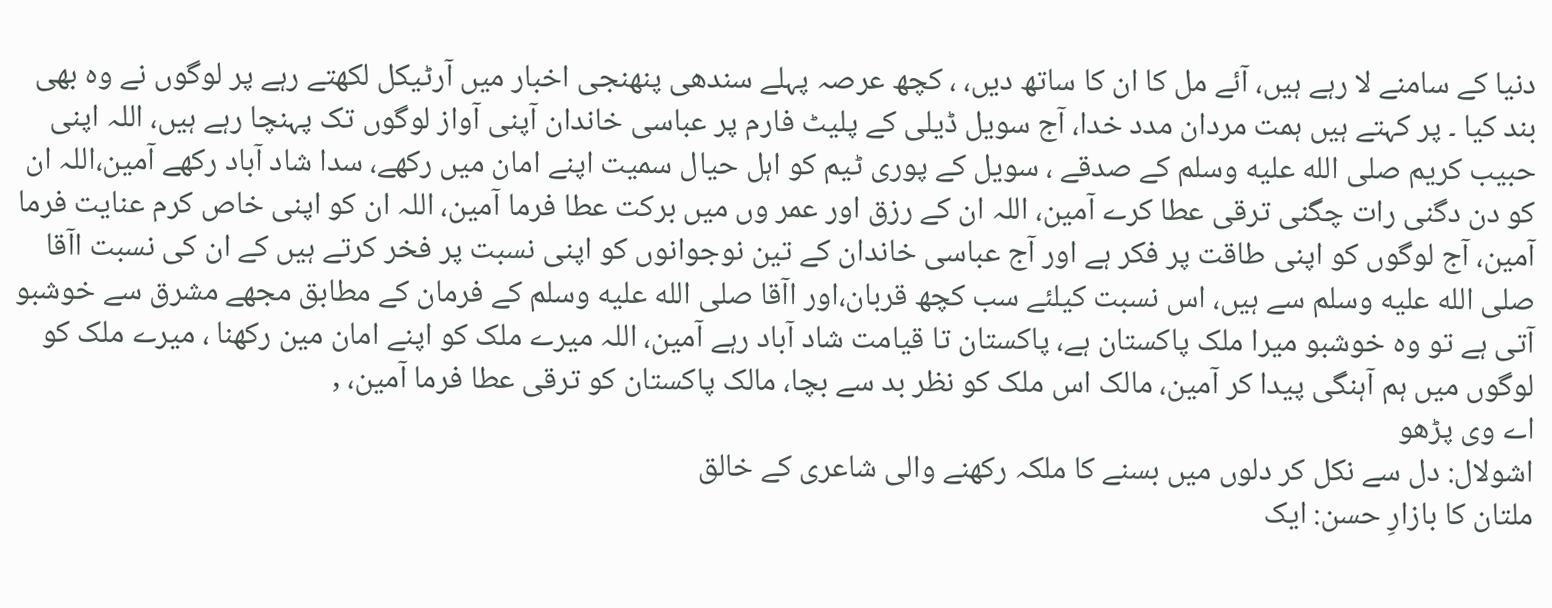دنیا کے سامنے لا رہے ہیں، آئے مل کا ان کا ساتھ دیں، ، کچھ عرصہ پہلے سندھی پنھنجی اخبار میں آرٹیکل لکھتے رہے پر لوگوں نے وہ بھی بند کیا ۔ پر کہتے ہیں ہمت مردان مدد خدا، آج سویل ڈیلی کے پلیٹ فارم پر عباسی خاندان آپنی آواز لوگوں تک پہنچا رہے ہیں، اللہ اپنی حبیب کریم صلى الله عليه وسلم کے صدقے ، سویل کے پوری ٹیم کو اہل حیال سمیت اپنے امان میں رکھے، سدا شاد آباد رکھے آمین،اللہ ان کو دن دگنی رات چگنی ترقی عطا کرے آمین، اللہ ان کے رزق اور عمر وں میں برکت عطا فرما آمین، اللہ ان کو اپنی خاص کرم عنایت فرما آمین، آج لوگوں کو اپنی طاقت پر فکر ہے اور آج عباسی خاندان کے تین نوجوانوں کو اپنی نسبت پر فخر کرتے ہیں کے ان کی نسبت اآقا صلى الله عليه وسلم سے ہیں، اس نسبت کیلئے سب کچھ قربان،اور اآقا صلى الله عليه وسلم کے فرمان کے مطابق مجھے مشرق سے خوشبو آتی ہے تو وہ خوشبو میرا ملک پاکستان ہے، پاکستان تا قیامت شاد آباد رہے آمین، اللہ میرے ملک کو اپنے امان مین رکھنا ، میرے ملک کو لوگوں میں ہم آہنگی پیدا کر آمین، مالک اس ملک کو نظر بد سے بچا، مالک پاکستان کو ترقی عطا فرما آمین، ,
اے وی پڑھو
اشولال: دل سے نکل کر دلوں میں بسنے کا ملکہ رکھنے والی شاعری کے خالق
ملتان کا بازارِ حسن: ایک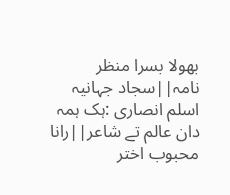بھولا بسرا منظر نامہ||سجاد جہانیہ
اسلم انصاری :ہک ہمہ دان عالم تے شاعر||رانا محبوب اختر